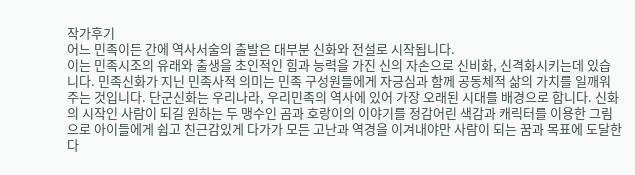작가후기
어느 민족이든 간에 역사서술의 출발은 대부분 신화와 전설로 시작됩니다.
이는 민족시조의 유래와 출생을 초인적인 힘과 능력을 가진 신의 자손으로 신비화, 신격화시키는데 있습니다. 민족신화가 지닌 민족사적 의미는 민족 구성원들에게 자긍심과 함께 공동체적 삶의 가치를 일깨워 주는 것입니다. 단군신화는 우리나라, 우리민족의 역사에 있어 가장 오래된 시대를 배경으로 합니다. 신화의 시작인 사람이 되길 원하는 두 맹수인 곰과 호랑이의 이야기를 정감어린 색감과 캐릭터를 이용한 그림으로 아이들에게 쉽고 친근감있게 다가가 모든 고난과 역경을 이겨내야만 사람이 되는 꿈과 목표에 도달한다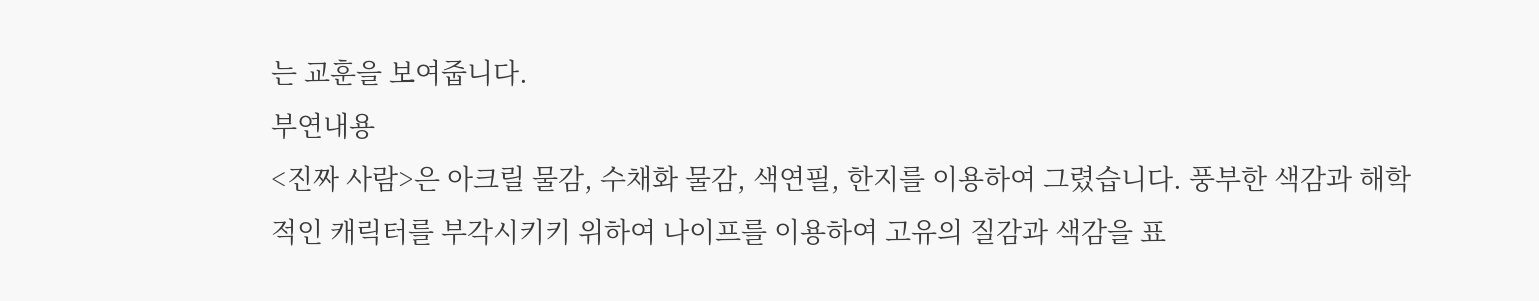는 교훈을 보여줍니다.
부연내용
<진짜 사람>은 아크릴 물감, 수채화 물감, 색연필, 한지를 이용하여 그렸습니다. 풍부한 색감과 해학적인 캐릭터를 부각시키키 위하여 나이프를 이용하여 고유의 질감과 색감을 표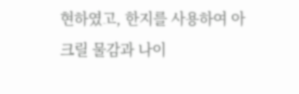현하였고, 한지를 사용하여 아크릴 물감과 나이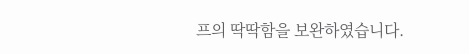프의 딱딱함을 보완하였습니다.